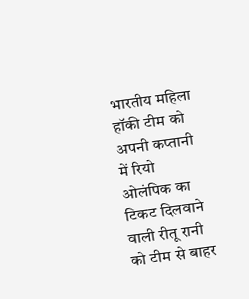भारतीय महिला हॉकी टीम को अपनी कप्तानी में रियो ओलंपिक का टिकट दिलवाने वाली रीतू रानी को टीम से बाहर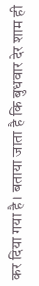कर दिया गया है। बताया जाता है कि बुधवार देर शाम ही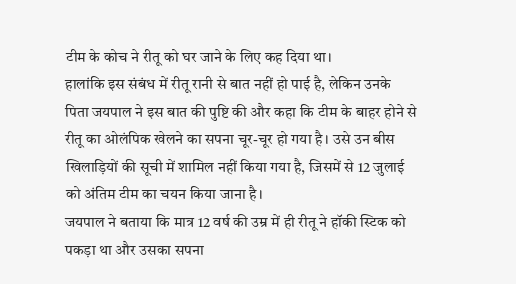टीम के कोच ने रीतू को घर जाने के लिए कह दिया था।
हालांकि इस संबंध में रीतू रानी से बात नहीं हो पाई है, लेकिन उनके पिता जयपाल ने इस बात की पुष्टि की और कहा कि टीम के बाहर होने से रीतू का ओलंपिक खेलने का सपना चूर-चूर हो गया है। उसे उन बीस खिलाड़ियों की सूची में शामिल नहीं किया गया है, जिसमें से 12 जुलाई को अंतिम टीम का चयन किया जाना है।
जयपाल ने बताया कि मात्र 12 वर्ष की उम्र में ही रीतू ने हॉकी स्टिक को पकड़ा था और उसका सपना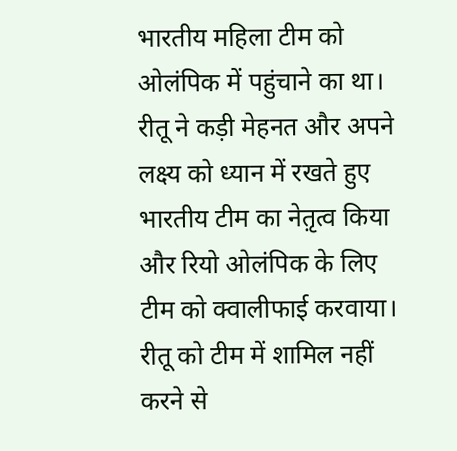भारतीय महिला टीम को ओलंपिक में पहुंचाने का था। रीतू ने कड़ी मेहनत और अपने लक्ष्य को ध्यान में रखते हुए भारतीय टीम का नेत़ृत्व किया और रियो ओलंपिक के लिए टीम को क्वालीफाई करवाया। रीतू को टीम में शामिल नहीं करने से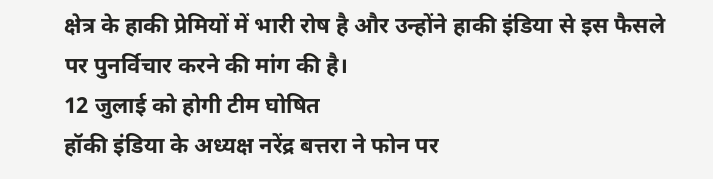क्षेत्र के हाकी प्रेमियों में भारी रोष है और उन्होंने हाकी इंडिया से इस फैसले पर पुनर्विचार करने की मांग की है।
12 जुलाई को होगी टीम घोषित
हॉकी इंडिया के अध्यक्ष नरेंद्र बत्तरा ने फोन पर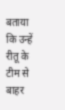बताया कि उन्हें रीतू के टीम से बाहर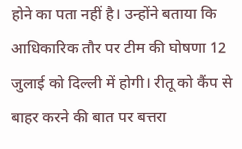होने का पता नहीं है। उन्होंने बताया कि आधिकारिक तौर पर टीम की घोषणा 12 जुलाई को दिल्ली में होगी। रीतू को कैंप से बाहर करने की बात पर बत्तरा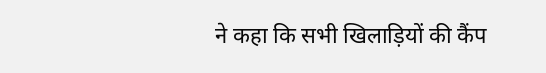ने कहा कि सभी खिलाड़ियों की कैंप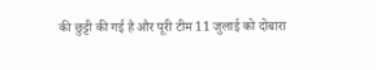की छुट्टी की गई है और पूरी टीम 11 जुलाई को दोबारा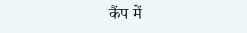कैंप में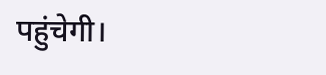पहुंचेगी।